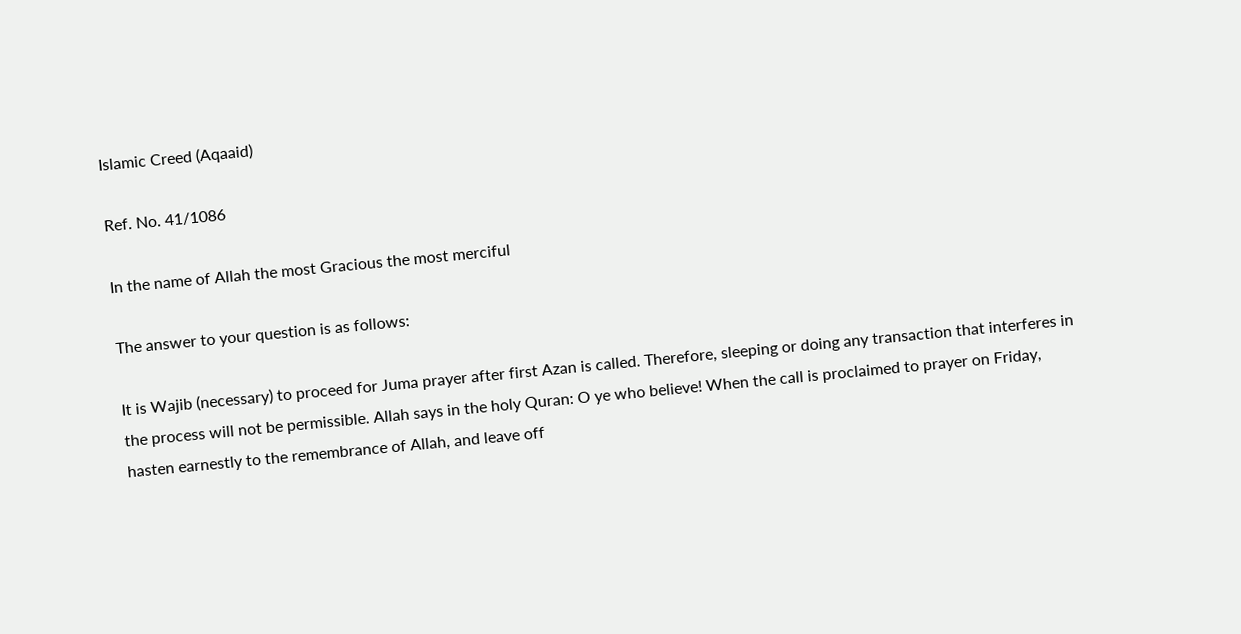Islamic Creed (Aqaaid)

Ref. No. 41/1086

In the name of Allah the most Gracious the most merciful

The answer to your question is as follows:

It is Wajib (necessary) to proceed for Juma prayer after first Azan is called. Therefore, sleeping or doing any transaction that interferes in the process will not be permissible. Allah says in the holy Quran: O ye who believe! When the call is proclaimed to prayer on Friday, hasten earnestly to the remembrance of Allah, and leave off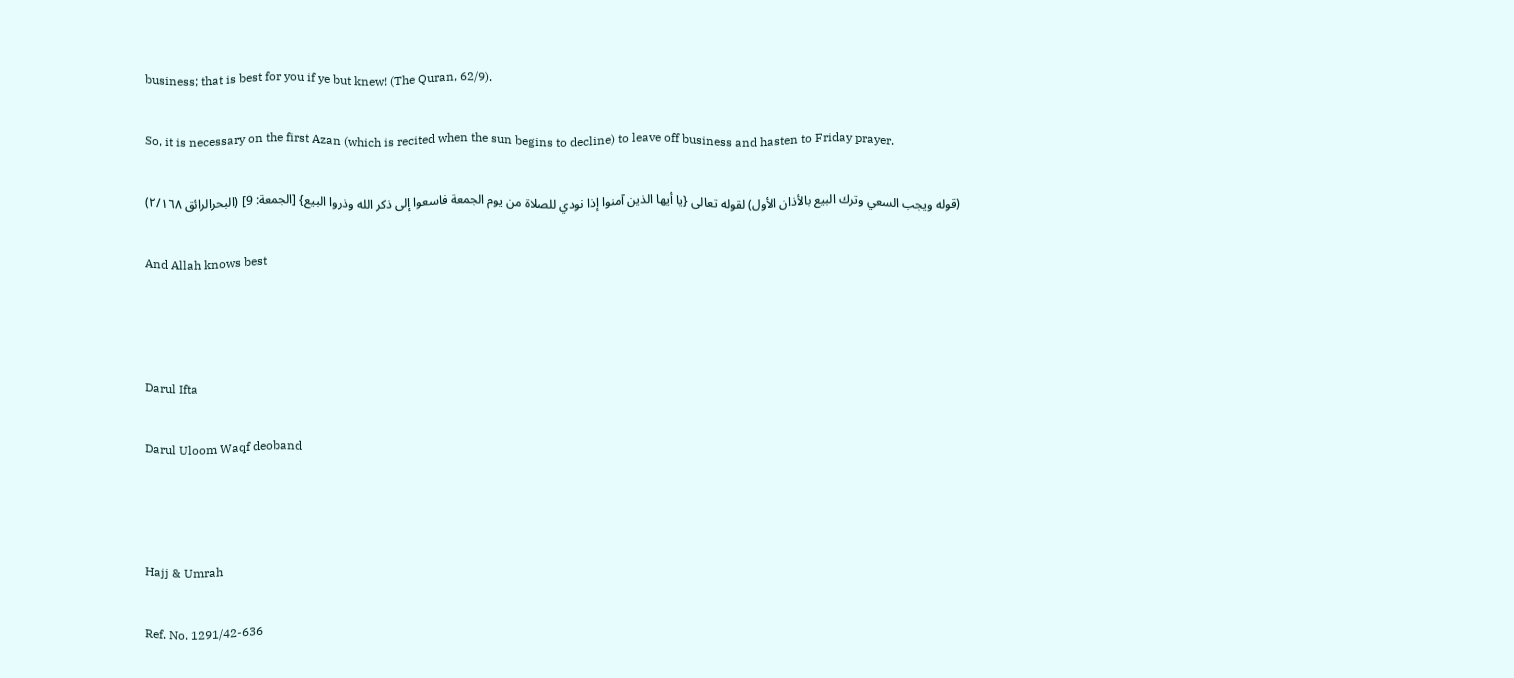business; that is best for you if ye but knew! (The Quran, 62/9).

So, it is necessary on the first Azan (which is recited when the sun begins to decline) to leave off business and hasten to Friday prayer.

(قوله ويجب السعي وترك البيع بالأذان الأول) لقوله تعالى {يا أيها الذين آمنوا إذا نودي للصلاة من يوم الجمعة فاسعوا إلى ذكر الله وذروا البيع} [الجمعة: 9] (البحرالرائق ۲/۱٦٨)

And Allah knows best



Darul Ifta

Darul Uloom Waqf deoband



Hajj & Umrah

Ref. No. 1291/42-636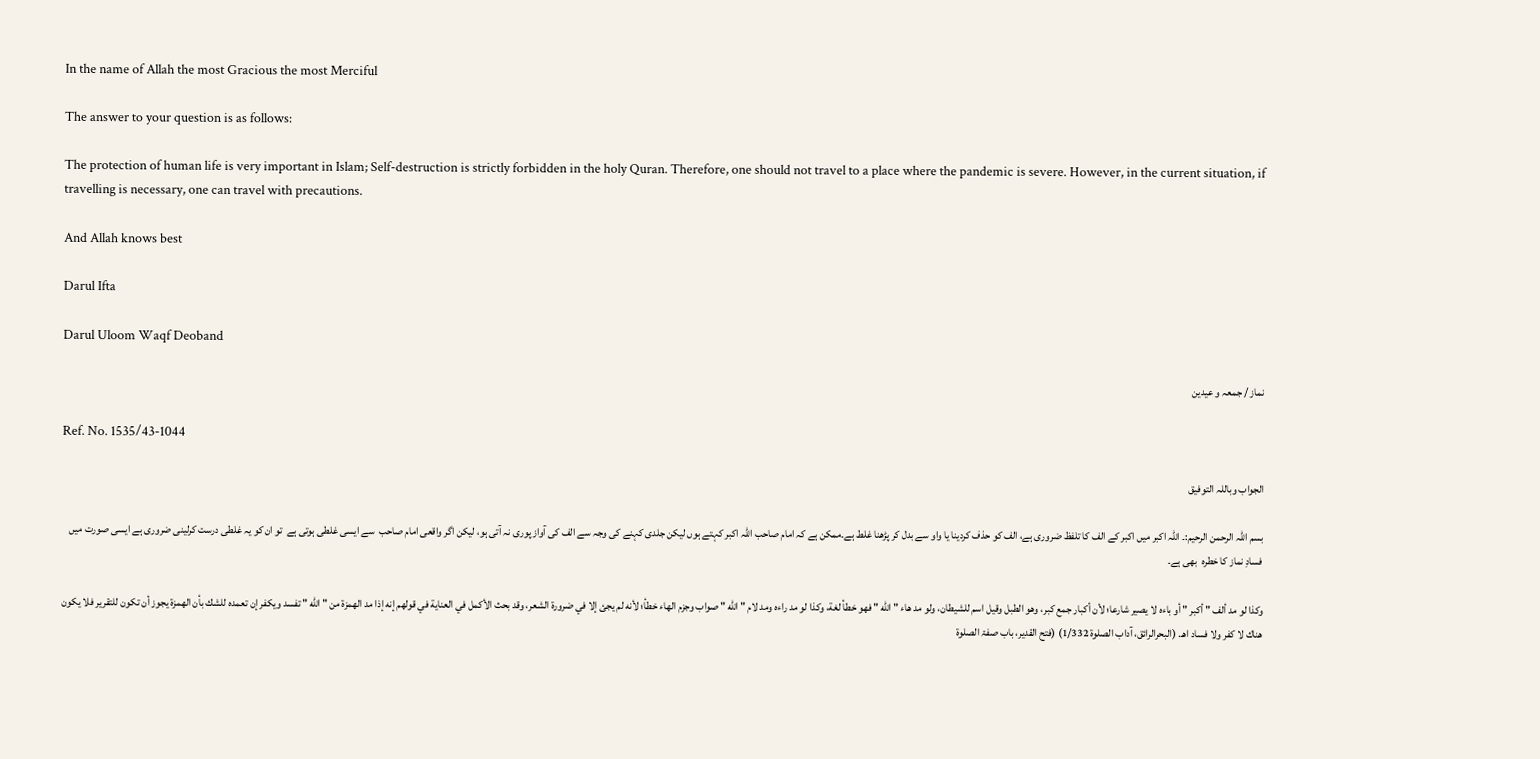In the name of Allah the most Gracious the most Merciful

The answer to your question is as follows:

The protection of human life is very important in Islam; Self-destruction is strictly forbidden in the holy Quran. Therefore, one should not travel to a place where the pandemic is severe. However, in the current situation, if travelling is necessary, one can travel with precautions.

And Allah knows best

Darul Ifta

Darul Uloom Waqf Deoband

نماز / جمعہ و عیدین

Ref. No. 1535/43-1044

الجواب وباللہ التوفیق

بسم اللہ الرحمن الرحیم:۔ اللہ اکبر میں اکبر کے الف کا تلفظ ضروری ہے، الف کو حذف کردینا یا واو سے بدل کر پڑھنا غلط ہے۔ممکن ہے کہ امام صاحب اللہ اکبر کہتے ہوں لیکن جلدی کہنے کی وجہ سے الف کی آواز پوری نہ آتی ہو، لیکن اگر واقعی امام صاحب  سے ایسی غلطی ہوتی ہے  تو ان کو یہ غلطی درست کرلینی ضروری ہے ایسی صورت میں فسادِ نماز کا خطرہ  بھی ہے۔

وكذا لو مد ألف " أكبر " أو باءه لا يصير شارعا؛ لأن أكبار جمع كبر، وهو الطبل وقيل اسم للشيطان، ولو مد هاء " الله " فهو خطأ لغة، وكذا لو مد راءه ومد لام " الله " صواب وجزم الهاء خطأ؛ لأنه لم يجئ إلا في ضرورة الشعر، وقد بحث الأكمل في العناية في قولهم إنه إذا مد الهمزة من " الله " تفسد ويكفر إن تعمده للشك بأن الهمزة يجوز أن تكون للتقرير فلا يكون هناك لا كفر ولا فساد اهـ. (البحرالرائق، آداب الصلوۃ 1/332) (فتح القدیر، باب صفۃ الصلوۃ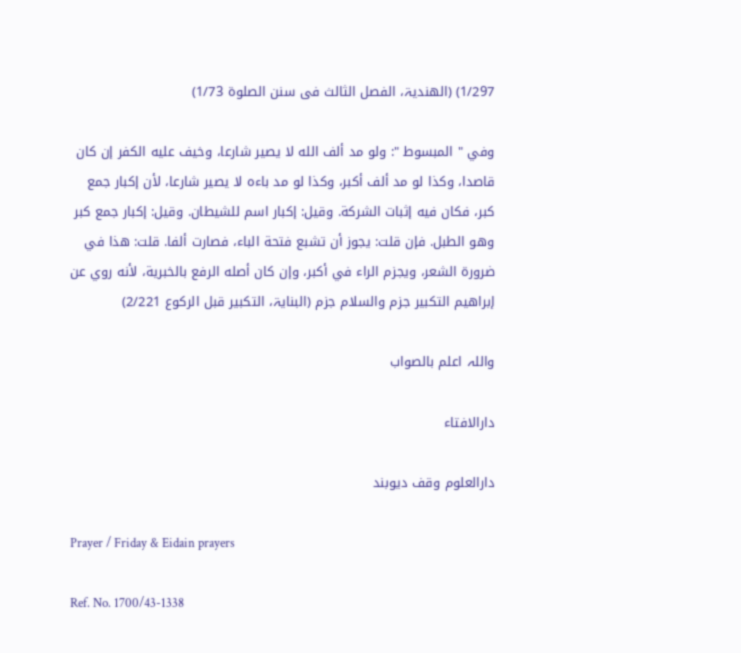1/297) (الھندیۃ، الفصل الثالث فی سنن الصلوۃ 1/73)

وفي " المبسوط ": ولو مد ألف الله لا يصير شارعا، وخيف عليه الكفر إن كان قاصدا، وكذا لو مد ألف أكبر، وكذا لو مد باءه لا يصير شارعا، لأن إكبار جمع كبر، فكان فيه إثبات الشركة. وقيل: إكبار اسم للشيطان. وقيل: إكبار جمع كبر وهو الطبل. فإن قلت: يجوز أن تشبع فتحة الباء، فصارت ألفا. قلت: هذا في ضرورة الشعر، ويجزم الراء في أكبر، وإن كان أصله الرفع بالخبرية، لأنه روي عن إبراهيم التكبير جزم والسلام جزم (البنایۃ، التکبیر قبل الرکوع 2/221)

واللہ اعلم بالصواب

دارالافتاء

دارالعلوم وقف دیوبند

Prayer / Friday & Eidain prayers

Ref. No. 1700/43-1338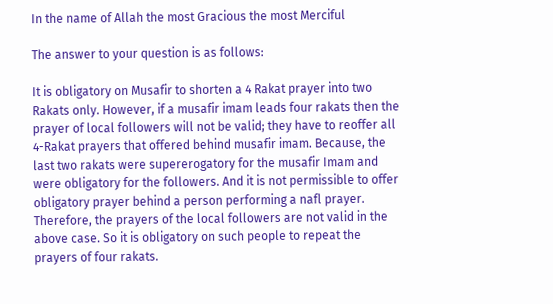In the name of Allah the most Gracious the most Merciful

The answer to your question is as follows:

It is obligatory on Musafir to shorten a 4 Rakat prayer into two Rakats only. However, if a musafir imam leads four rakats then the prayer of local followers will not be valid; they have to reoffer all 4-Rakat prayers that offered behind musafir imam. Because, the last two rakats were supererogatory for the musafir Imam and were obligatory for the followers. And it is not permissible to offer obligatory prayer behind a person performing a nafl prayer. Therefore, the prayers of the local followers are not valid in the above case. So it is obligatory on such people to repeat the prayers of four rakats.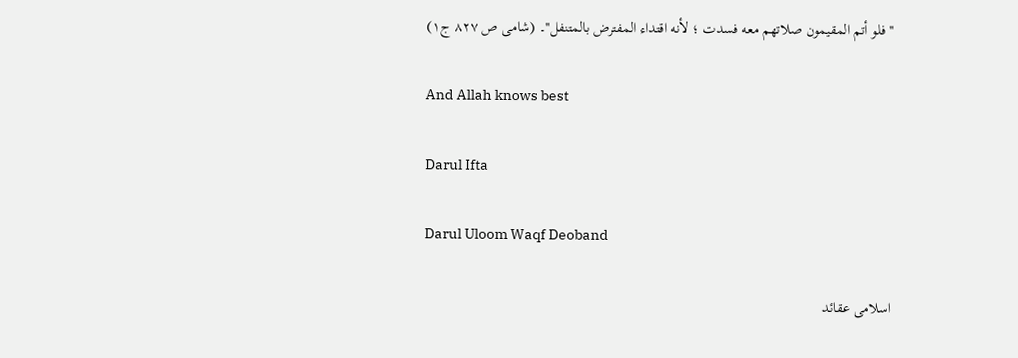''فلو أتم المقیمون صلاتهم معه فسدت ؛ لأنه اقتداء المفترض بالمتنفل''۔ (شامی ص ۸۲۷ ج۱)

And Allah knows best

Darul Ifta

Darul Uloom Waqf Deoband

اسلامی عقائد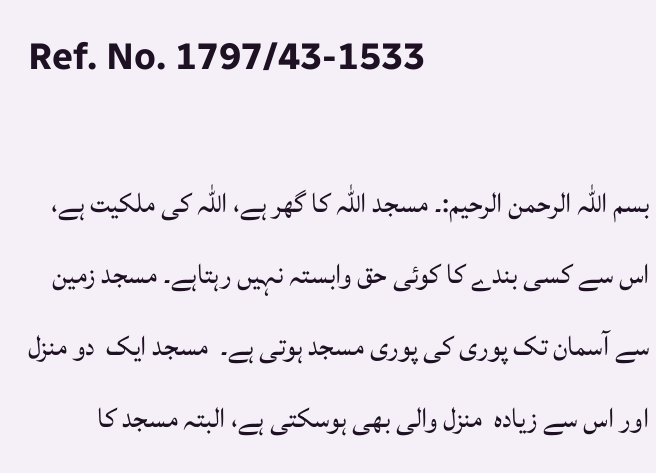Ref. No. 1797/43-1533

بسم اللہ الرحمن الرحیم:۔ مسجد اللہ کا گھر ہے، اللہ کی ملکیت ہے، اس سے کسی بندے کا کوئی حق وابستہ نہیں رہتاہے۔ مسجد زمین سے آسمان تک پوری کی پوری مسجد ہوتی ہے۔  مسجد ایک  دو منزل  اور اس سے زیادہ  منزل والی بھی ہوسکتی ہے، البتہ مسجد کا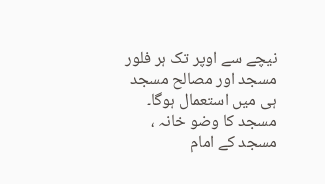نیچے سے اوپر تک ہر فلور مسجد اور مصالح مسجد ہی میں استعمال ہوگا۔ مسجد کا وضو خانہ ، مسجد کے امام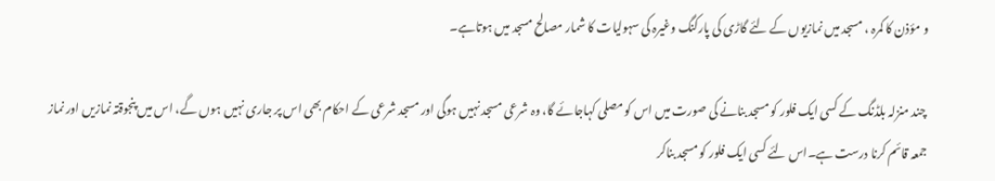و مؤذن کا کمرہ ، مسجد میں نمازیوں کے لئے گاڑی کی پارکنگ وغیرہ کی سہولیات کا شمار مصالح مسجد میں ہوتاہے۔

 چند منزلہ بلڈنگ کے کسی ایک فلور کو مسجد بنانے کی صورت میں اس کو مصلی کہاجائے گا، وہ شرعی مسجد نہیں ہوگی اور مسجد شرعی کے احکام بھی اس پر جاری نہیں ہوں گے، اس میں پنجوقتہ نمازیں اور نماز جمعہ قائم کرنا درست ہے۔اس لئے کسی ایک فلور کو مسجد بناکر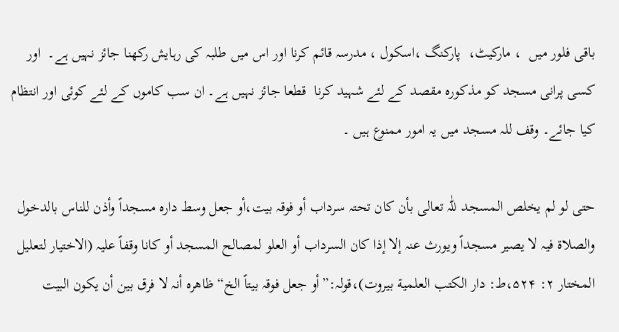باقی فلور میں  ، مارکیٹ،  پارکنگ ،اسکول ، مدرسہ قائم کرنا اور اس میں طلبہ کی رہایش رکھنا جائز نہیں ہے۔  اور کسی پرانی مسجد کو مذکورہ مقصد کے لئے شہید کرنا  قطعا جائز نہیں ہے۔ ان سب کاموں کے لئے کوئی اور انتظام کیا جائے۔ وقف للہ مسجد میں یہ امور ممنوع ہیں ۔

حتی لو لم یخلص المسجد للّٰہ تعالی بأن کان تحتہ سرداب أو فوقہ بیت،أو جعل وسط دارہ مسجداً وأذن للناس بالدخول والصلاة فیہ لا یصیر مسجداً ویورث عنہ إلا إذا کان السرداب أو العلو لمصالح المسجد أو کانا وقفاً علیہ (الاختیار لتعلیل المختار ۲: ۵۲۴،ط: دار الکتب العلمیة بیروت)،قولہ:”أو جعل فوقہ بیتاً الخ“ ظاھرہ أنہ لا فرق بین أن یکون البیت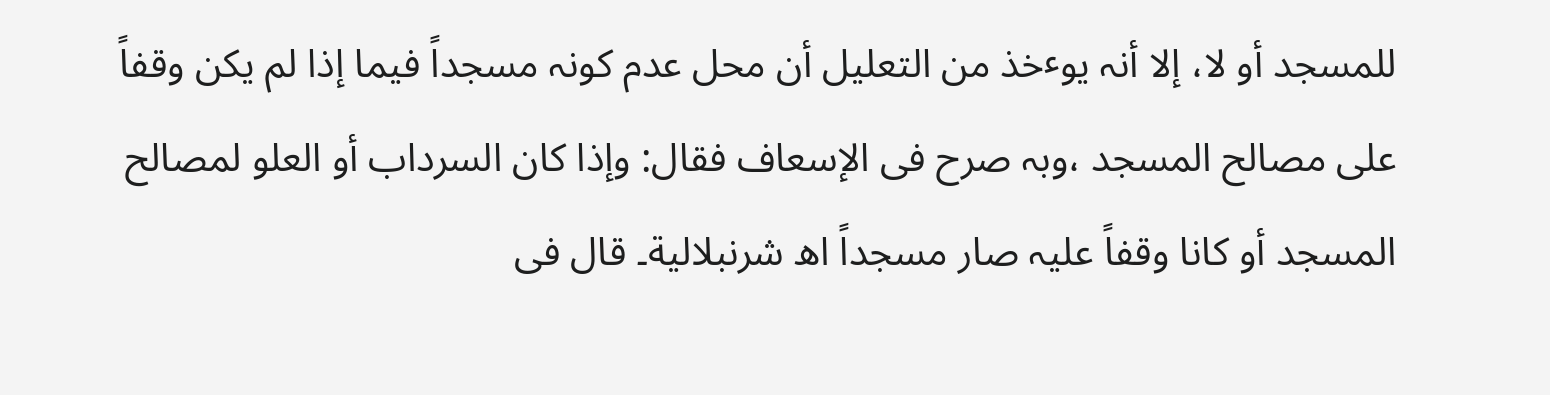للمسجد أو لا، إلا أنہ یوٴخذ من التعلیل أن محل عدم کونہ مسجداً فیما إذا لم یکن وقفاً علی مصالح المسجد ،وبہ صرح فی الإسعاف فقال: وإذا کان السرداب أو العلو لمصالح المسجد أو کانا وقفاً علیہ صار مسجداً اھ شرنبلالیة۔ قال فی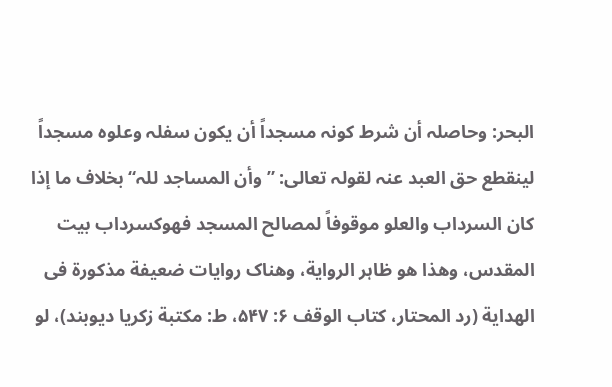البحر: وحاصلہ أن شرط کونہ مسجداً أن یکون سفلہ وعلوہ مسجداً لینقطع حق العبد عنہ لقولہ تعالی: ”وأن المساجد للہ“بخلاف ما إذا کان السرداب والعلو موقوفاً لمصالح المسجد فھوکسرداب بیت المقدس، وھذا ھو ظاہر الروایة، وھناک روایات ضعیفة مذکورة فی الھدایة (رد المحتار، کتاب الوقف ۶: ۵۴۷، ط: مکتبة زکریا دیوبند)، لو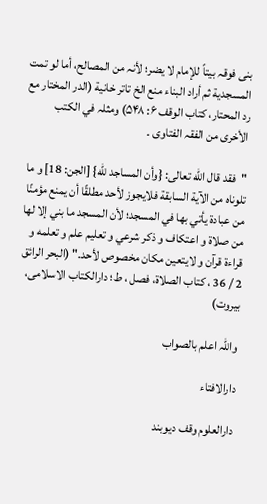بنی فوقہ بیتاً للإمام لا یضر؛ لأنہ من المصالح، أما لو تمت المسجدیة ثم أراد البناء منع الخ تاتر خانیة (الدر المختار مع رد المحتار، کتاب الوقف ۶: ۵۴۸) ومثلہ في الکتب الأخری من الفقہ الفتاوی ۔

"فقد قال الله تعالى: {وأن المساجد للّٰه} [الجن: 18] و ما تلوناه من الآية السابقة فلايجوز لأحد مطلقًا أن يمنع مؤمنًا من عبادة يأتي بها في المسجد؛ لأن المسجد ما بني إلا لها من صلاة و اعتكاف و ذكر شرعي و تعليم علم و تعلمه و قراءة قرآن و لايتعين مكان مخصوص لأحد." (البحر الرائق  2 / 36 ، کتاب الصلاۃ، فصل ، ط؛ دارالکتاب الاسلامی، بیروت)

واللہ اعلم بالصواب

دارالافتاء

دارالعلوم وقف دیوبند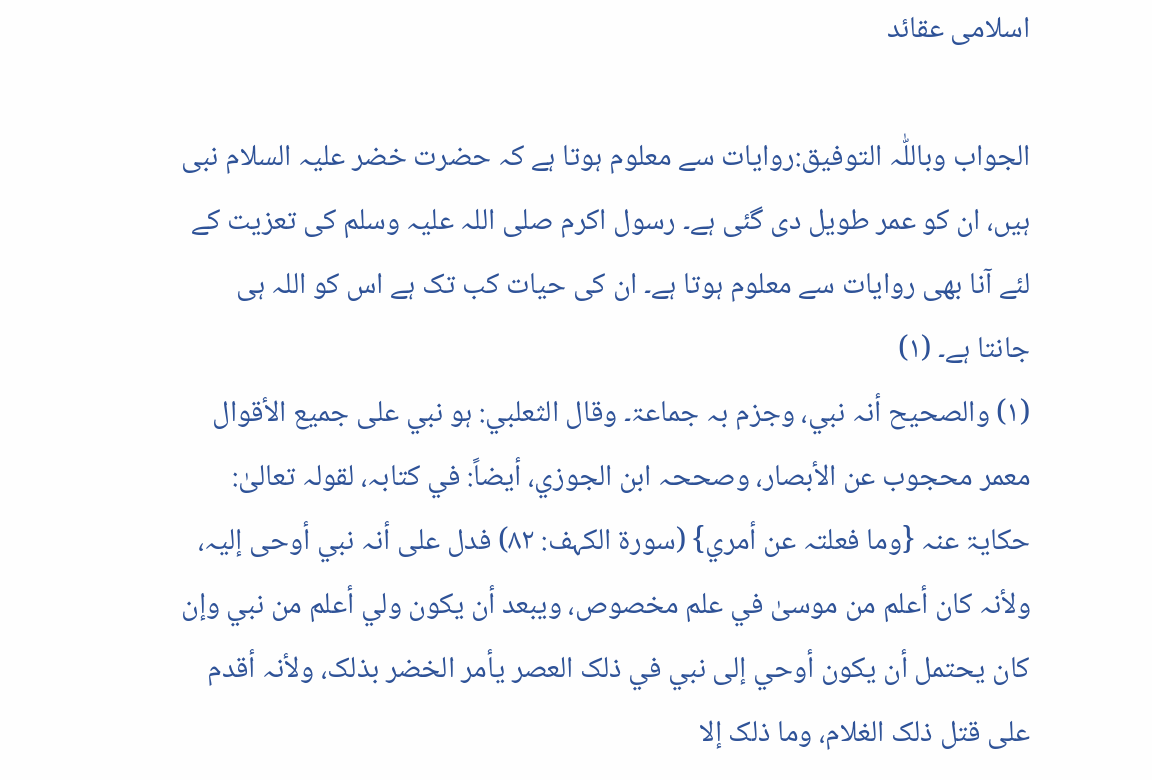اسلامی عقائد

الجواب وباللّٰہ التوفیق:روایات سے معلوم ہوتا ہے کہ حضرت خضر علیہ السلام نبی ہیں، ان کو عمر طویل دی گئی ہے۔ رسول اکرم صلی اللہ علیہ وسلم کی تعزیت کے لئے آنا بھی روایات سے معلوم ہوتا ہے۔ ان کی حیات کب تک ہے اس کو اللہ ہی جانتا ہے۔ (۱)
(۱) والصحیح أنہ نبي، وجزم بہ جماعۃ۔ وقال الثعلبي: ہو نبي علی جمیع الأقوال معمر محجوب عن الأبصار، وصححہ ابن الجوزي، أیضاً: في کتابہ، لقولہ تعالیٰ: حکایۃ عنہ {وما فعلتہ عن أمري} (سورۃ الکہف: ۸۲) فدل علی أنہ نبي أوحی إلیہ، ولأنہ کان أعلم من موسیٰ في علم مخصوص، ویبعد أن یکون ولي أعلم من نبي وإن کان یحتمل أن یکون أوحي إلی نبي في ذلک العصر یأمر الخضر بذلک، ولأنہ أقدم علی قتل ذلک الغلام، وما ذلک إلا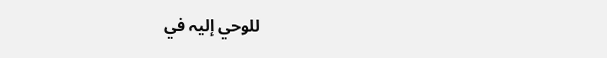للوحي إلیہ في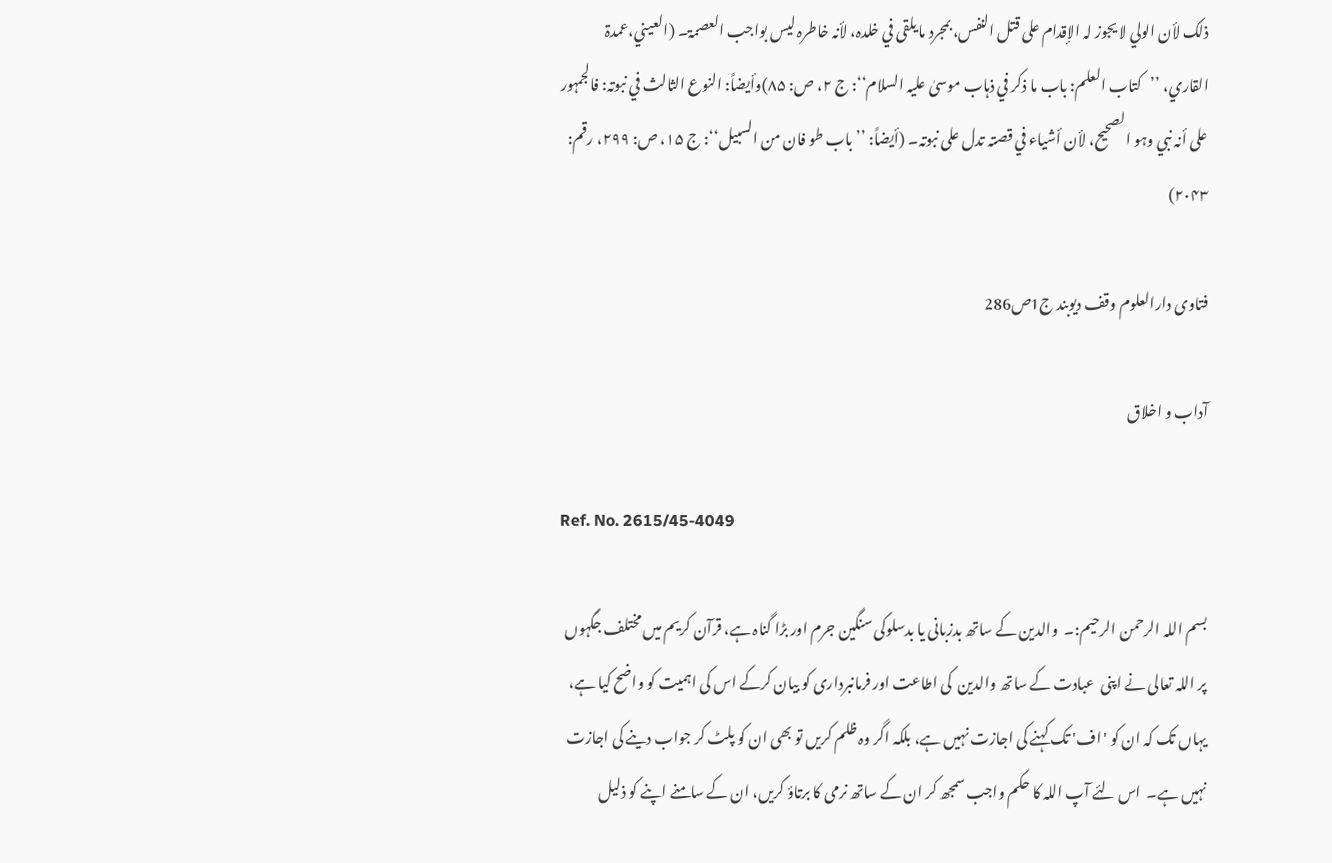ذلک لأن الولي لا یجوز لہ الإقدام علی قتل النفس، بمجرد ما یلقی في خلدہ، لأنہ خاطرہ لیس بواجب العصمۃ۔ (العیني،عمدۃ القاري، ’’کتاب العلم: باب ما ذکر في ذہاب موسیٰ علیہ السلام‘‘: ج ۲، ص: ۸۵)وأیضاً: النوع الثالث في نبوتہ: فالجمہور علی أنہ نبي وہو الصحیح، لأن أشیاء في قصتہ تدل علی نبوتہ۔ (أیضاً: ’’باب طو فان من السبیل‘‘: ج ۱۵، ص: ۲۹۹، رقم: ۲۰۴۳)

فتاوی دارالعلوم وقف دیوبند ج1ص286

آداب و اخلاق

Ref. No. 2615/45-4049

بسم اللہ الرحمن الرحیم:۔  والدین کے ساتھ بدزبانی یا بدسلوکی سنگین جرم اور بڑا گناہ ہے، قرآن کریم میں مختلف جگہوں پر اللہ تعالی نے اپنی  عبادت کے ساتھ والدین  کی اطاعت اور فرمانبرداری کو بیان کرکے اس کی اہمیت کو واضح کیا ہے، یہاں تک کہ ان کو 'اف' تک کہنے کی اجازت نہیں ہے، بلکہ اگر وہ ظلم کریں تو بھی ان کو پلٹ کر جواب دینے کی اجازت نہیں ہے۔  اس لئے آپ اللہ کا حکم واجب سمجھ کر ان کے ساتھ نرمی کا برتاؤ کریں، ان کے سامنے اپنے کو ذلیل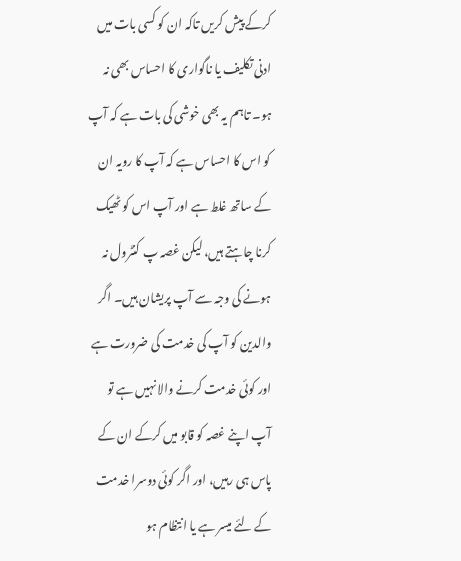کرکے پیش کریں تاکہ ان کو کسی بات میں ادنی تکلیف یا ناگواری کا احساس بھی نہ ہو۔ تاہم یہ بھی خوشی کی بات ہے کہ آپ کو اس کا احساس ہے کہ آپ کا رویہ ان کے ساتھ غلط ہے اور آپ اس کو ٹھیک کرنا چاہتے ہیں، لیکن غصہ پ کنٹرول نہ ہونے کی وجہ سے آپ پریشان ہیں۔ اگر والدین کو آپ کی خدمت کی ضرورت ہے اور کوئی خدمت کرنے والا نہیں ہے تو آپ اپنے غصہ کو قابو میں کرکے ان کے پاس ہی رہیں، اور اگر کوئی دوسرا خدمت کے لئے میسر ہے یا انتظام ہو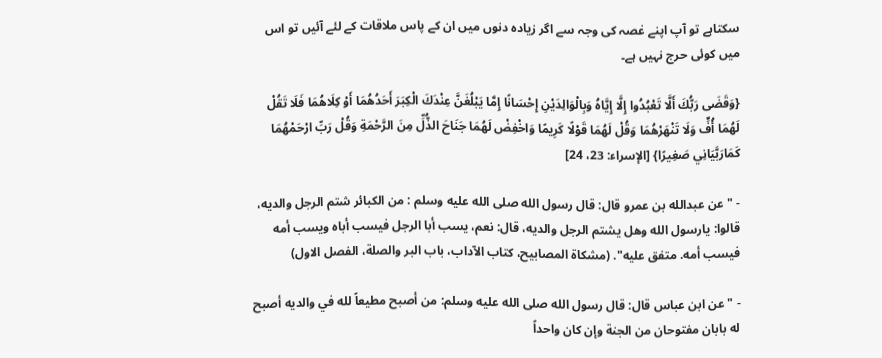سکتاہے تو آپ اپنے غصہ کی وجہ سے اگر زیادہ دنوں میں ان کے پاس ملاقات کے لئے آئیں تو اس میں کوئی حرج نہیں ہے۔

{وَقَضَى رَبُّكَ أَلَّا تَعْبُدُوا إِلَّا إِيَّاهُ وَبِالْوَالِدَيْنِ إِحْسَانًا إِمَّا يَبْلُغَنَّ عِنْدَكَ الْكِبَرَ أَحَدُهُمَا أَوْ كِلَاهُمَا فَلَا تَقُلْ لَهُمَا أُفٍّ وَلَا تَنْهَرْهُمَا وَقُلْ لَهُمَا قَوْلًا كَرِيمًا وَاخْفِضْ لَهُمَا جَنَاحَ الذُّلِّ مِنَ الرَّحْمَةِ وَقُلْ رَبِّ ارْحَمْهُمَا كَمَارَبَّيَانِي صَغِيرًا} [الإسراء: 23، 24]

- "عن عبدالله بن عمرو قال: قال رسول الله صلى الله عليه وسلم : من الکبائر شتم الرجل والدیه، قالوا: یارسول الله وهل یشتم الرجل والدیه، قال: نعم، یسب أبا الرجل فیسب أباه ویسب أمه فیسب أمه. متفق علیه". (مشکاة المصابیح، کتاب الآداب، باب البر والصلة، الفصل الاول)

- "عن ابن عباس قال: قال رسول الله صلى الله عليه وسلم: من أصبح مطیعاً لله في والدیه أصبح له بابان مفتوحان من الجنة وإن کان واحداً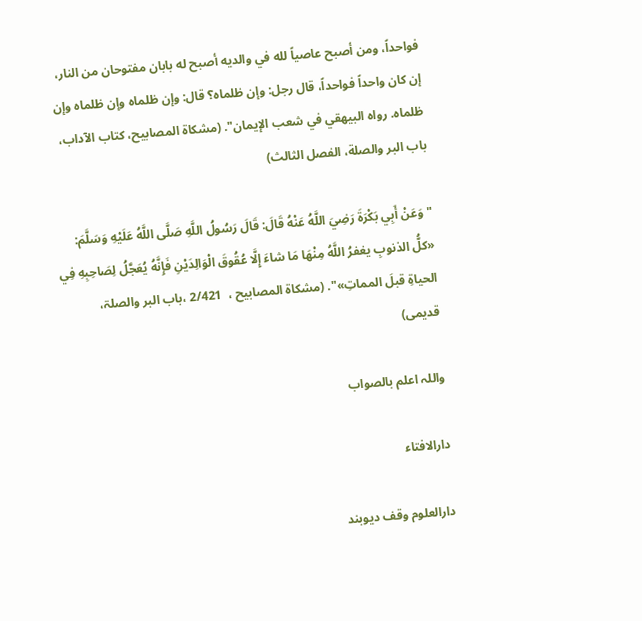فواحداً، ومن أصبح عاصیاً لله في والدیه أصبح له بابان مفتوحان من النار، إن کان واحداً فواحداً، قال رجل: وإن ظلماه؟ قال: وإن ظلماه وإن ظلماه وإن ظلماه. رواه البیهقي في شعب الإیمان". (مشکاة المصابیح، کتاب الآداب، باب البر والصلة، الفصل الثالث)

"وَعَنْ أَبِي بَكْرَةَ رَضِيَ اللَّهُ عَنْهُ قَالَ: قَالَ رَسُولُ اللَّهِ صَلَّى اللَّهُ عَلَيْهِ وَسَلَّمَ: «كلُّ الذنوبِ يغفرُ اللَّهُ مِنْهَا مَا شاءَ إِلَّا عُقُوقَ الْوَالِدَيْنِ فَإِنَّهُ يُعَجَّلُ لِصَاحِبِهِ فِي الحياةِ قبلَ المماتِ»". (مشکاۃ المصابیح ،  2/421 ،باب البر والصلۃ، قدیمی)

واللہ اعلم بالصواب

دارالافتاء

دارالعلوم وقف دیوبند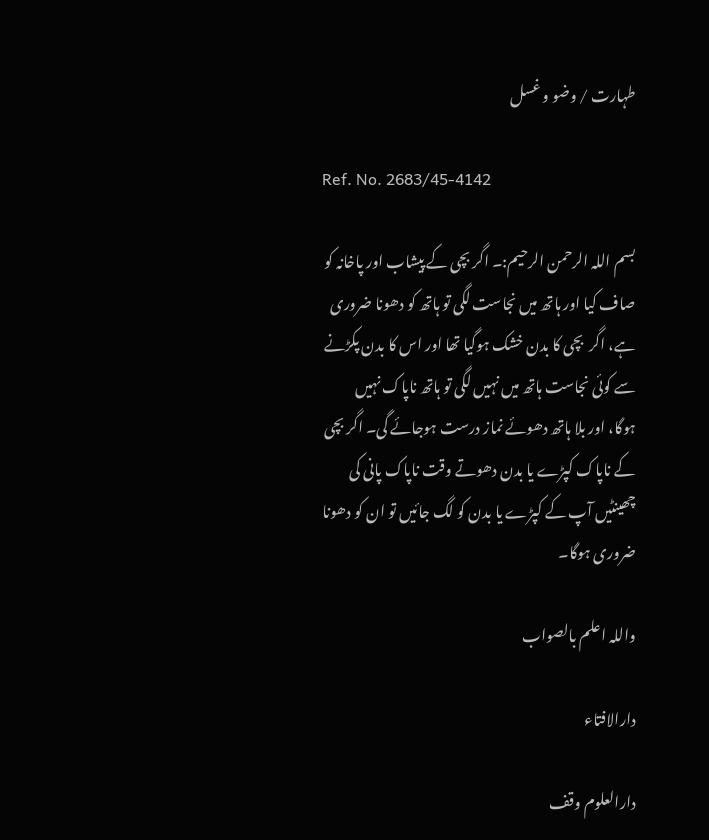طہارت / وضو و غسل

Ref. No. 2683/45-4142

بسم اللہ الرحمن الرحیم:۔ اگر بچی کے پیشاب اور پاخانہ کو صاف کیا اور ہاتھ میں نجاست لگی تو ہاتھ کو دھونا ضروری ہے، اگر  بچی کا بدن خشک ہوگیا تھا اور اس کا بدن پکڑنے سے کوئی نجاست ہاتھ میں نہیں لگی تو ہاتھ ناپاک نہیں ہوگا، اور بلا ہاتھ دھوئے نماز درست ہوجائے گی۔ اگر بچی کے ناپاک کپڑے یا بدن دھوتے وقت ناپاک پانی کی چھینٹیں آپ کے کپڑے یا بدن کو لگ جائیں تو ان کو دھونا ضروری ہوگا۔

واللہ اعلم بالصواب

دارالافتاء

دارالعلوم وقف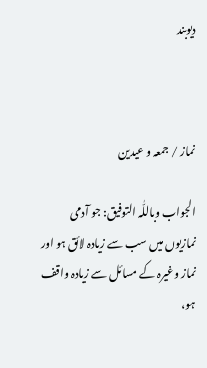دیوبند



نماز / جمعہ و عیدین

الجواب وباللّٰہ التوفیق: جو آدمی نمازیوں میں سب سے زیادہ لائق ہو اور نماز وغیرہ کے مسائل سے زیادہ واقف ہو،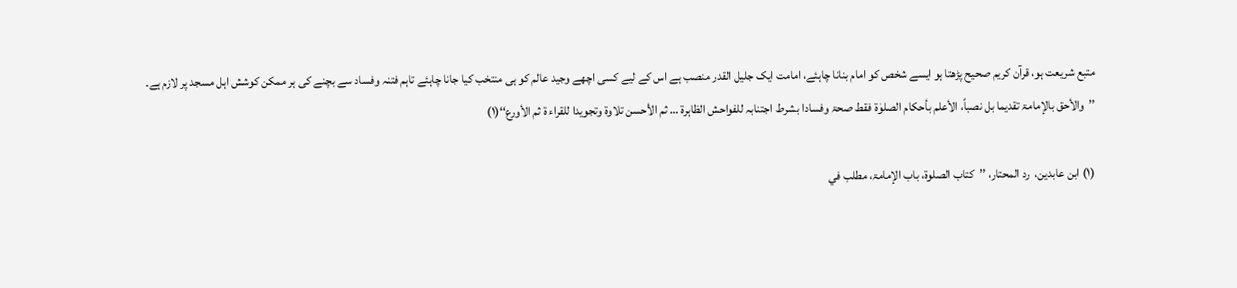متبع شریعت ہو، قرآن کریم صحیح پڑھتا ہو ایسے شخص کو امام بنانا چاہئے، امامت ایک جلیل القدر منصب ہے اس کے لیے کسی اچھے وجید عالم کو ہی منتخب کیا جانا چاہئے تاہم فتنہ وفساد سے بچنے کی ہر ممکن کوشش اہل مسجد پر لازم ہے۔
’’والأحق بالإمامۃ تقدیما بل نصباً، الأعلم بأحکام الصلوٰۃ فقط صحۃ وفسادا بشرط اجتنابہ للفواحش الظاہرۃ … ثم الأحسن تلاوۃ وتجویدا للقراء ۃ ثم الأورع‘‘(۱)

(۱) ابن عابدین،  رد المحتار، ’’کتاب الصلوۃ، باب الإمامۃ، مطلب في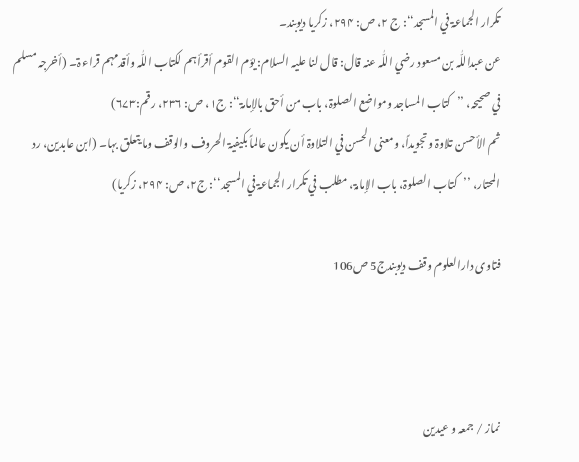تکرار الجماعۃ في المسجد‘‘: ج ۲، ص: ۲۹۴، زکریا دیوبند۔
عن عبداللّٰہ بن مسعود رضي اللّٰہ عنہ قال: قال لنا علیہ السلام: یؤم القوم أقرأہم لکتاب اللّٰہ وأقدمہم قراء ۃ۔ (أخرجہ مسلم في صحیحہ، ’’کتاب المساجد ومواضع الصلوۃ، باب من أحق بالإمامۃ‘‘: ج۱، ص: ۲۳۶، رقم:۶۷۳)
ثم الأحسن تلاوۃ وتجویداً، ومعنی الحسن في التلاوۃ أن یکون عالماً بکیفیۃ الحروف والوقف وما یتعلق بہا۔ (ابن عابدین، رد المحتار، ’’کتاب الصلوۃ، باب الإمامۃ، مطلب في تکرار الجماعۃ في المسجد‘‘: ج۲، ص: ۲۹۴، زکریا)

فتاوی دارالعلوم وقف دیوبندج5 ص106



نماز / جمعہ و عیدین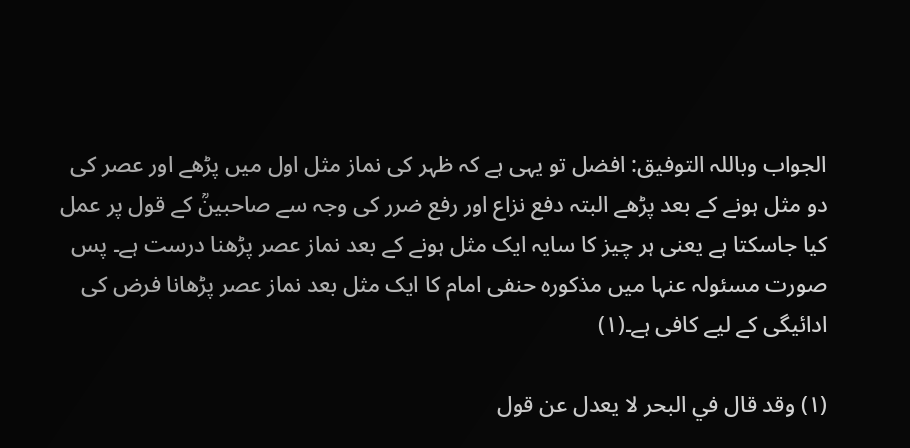الجواب وباللہ التوفیق: افضل تو یہی ہے کہ ظہر کی نماز مثل اول میں پڑھے اور عصر کی دو مثل ہونے کے بعد پڑھے البتہ دفع نزاع اور رفع ضرر کی وجہ سے صاحبینؒ کے قول پر عمل کیا جاسکتا ہے یعنی ہر چیز کا سایہ ایک مثل ہونے کے بعد نماز عصر پڑھنا درست ہے۔ پس صورت مسئولہ عنہا میں مذکورہ حنفی امام کا ایک مثل بعد نماز عصر پڑھانا فرض کی ادائیگی کے لیے کافی ہے۔(۱)

(۱) وقد قال في البحر لا یعدل عن قول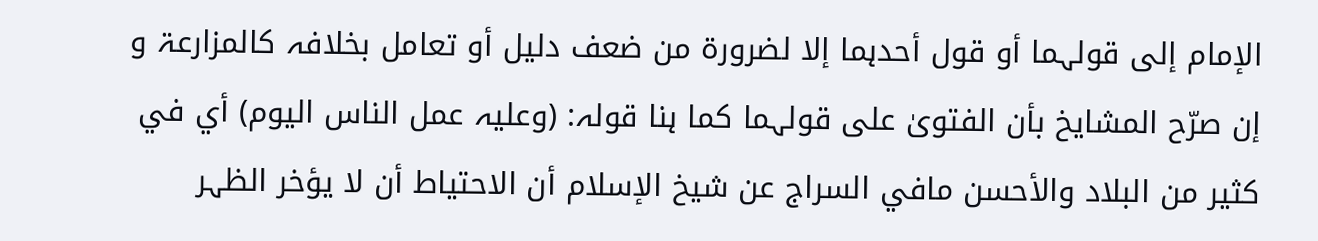الإمام إلی قولہما أو قول أحدہما إلا لضرورۃ من ضعف دلیل أو تعامل بخلافہ کالمزارعۃ و إن صرّح المشایخ بأن الفتویٰ علی قولہما کما ہنا قولہ: (وعلیہ عمل الناس الیوم) أي في کثیر من البلاد والأحسن مافي السراج عن شیخ الإسلام أن الاحتیاط أن لا یؤخر الظہر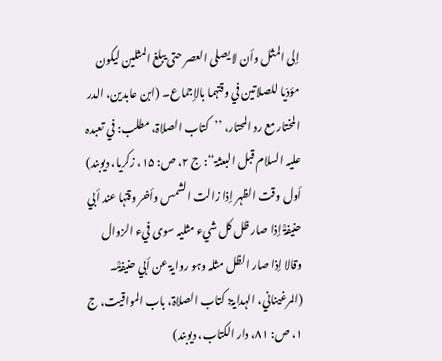إلی المثل وأن لا یصلی العصر حتی یبلغ المثلین لیکون مؤدّیا للصلاتین في وقتہما بالإجماع۔ (ابن عابدین، الدر المختار مع رد المحتار، ’’کتاب الصلاۃ، مطلب: في تعبدہ علیہ السلام قبل البعثۃ‘‘: ج ۲، ص: ۱۵، زکریا، دیوبند)
أول وقت الظہر إذا زالت الشمس وأخر وقتہا عند أبي حنیفۃؒ إذا صار ظل کل شيء مثلیہ سوی فيء الزوال وقالا إذا صار الظل مثلہ وہو روایۃ عن أبي حنیفۃؒ۔ (المرغیناني، الہدایۃ: کتاب الصلاۃ، باب المواقیت، ج ۱، ص: ۸۱، دار الکتاب، دیوبند)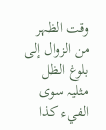وقت الظہر من الزوال إلی بلوغ الظل مثلیہ سوی الفيء کذا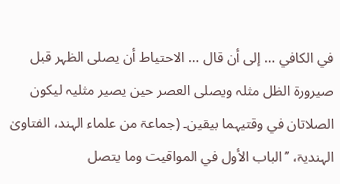في الکافي … إلی أن قال … الاحتیاط أن یصلی الظہر قبل صیرورۃ الظل مثلہ ویصلی العصر حین یصیر مثلیہ لیکون الصلاتان في وقتیہما بیقین۔ (جماعۃ من علماء الہند، الفتاویٰ الہندیۃ، ’’الباب الأول في المواقیت وما یتصل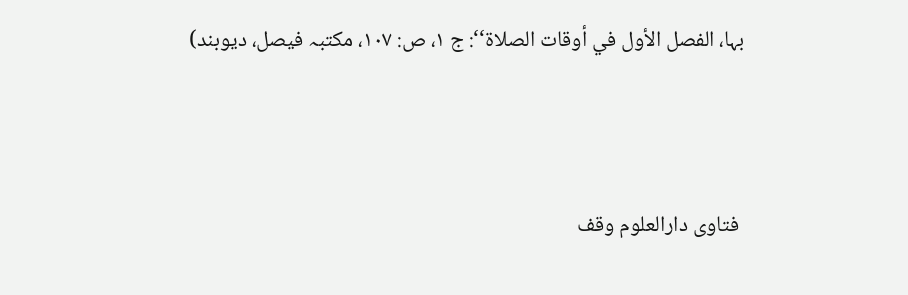بہا، الفصل الأول في أوقات الصلاۃ‘‘: ج ۱، ص: ۱۰۷، مکتبہ فیصل، دیوبند)



 فتاوی دارالعلوم وقف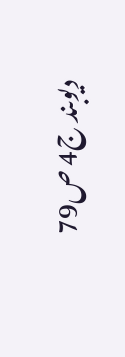دیوبند ج4 ص79